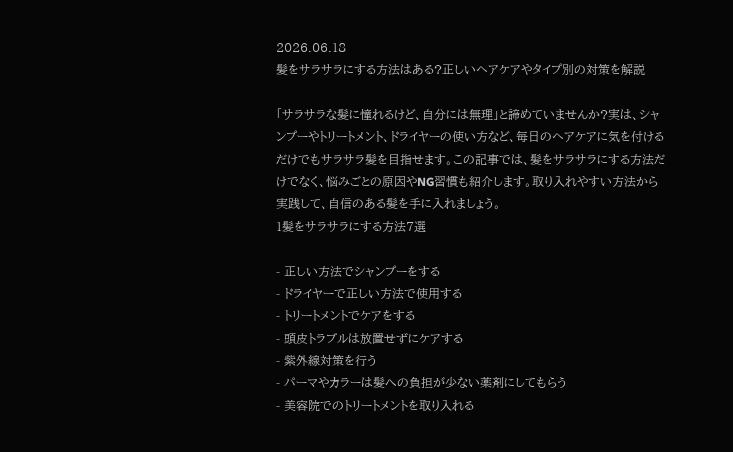2026.06.18
髪をサラサラにする方法はある?正しいヘアケアやタイプ別の対策を解説

「サラサラな髪に憧れるけど、自分には無理」と諦めていませんか?実は、シャンプーやトリートメント、ドライヤーの使い方など、毎日のヘアケアに気を付けるだけでもサラサラ髪を目指せます。この記事では、髪をサラサラにする方法だけでなく、悩みごとの原因やNG習慣も紹介します。取り入れやすい方法から実践して、自信のある髪を手に入れましょう。
1髪をサラサラにする方法7選

- 正しい方法でシャンプーをする
- ドライヤーで正しい方法で使用する
- トリートメントでケアをする
- 頭皮トラブルは放置せずにケアする
- 紫外線対策を行う
- パーマやカラーは髪への負担が少ない薬剤にしてもらう
- 美容院でのトリートメントを取り入れる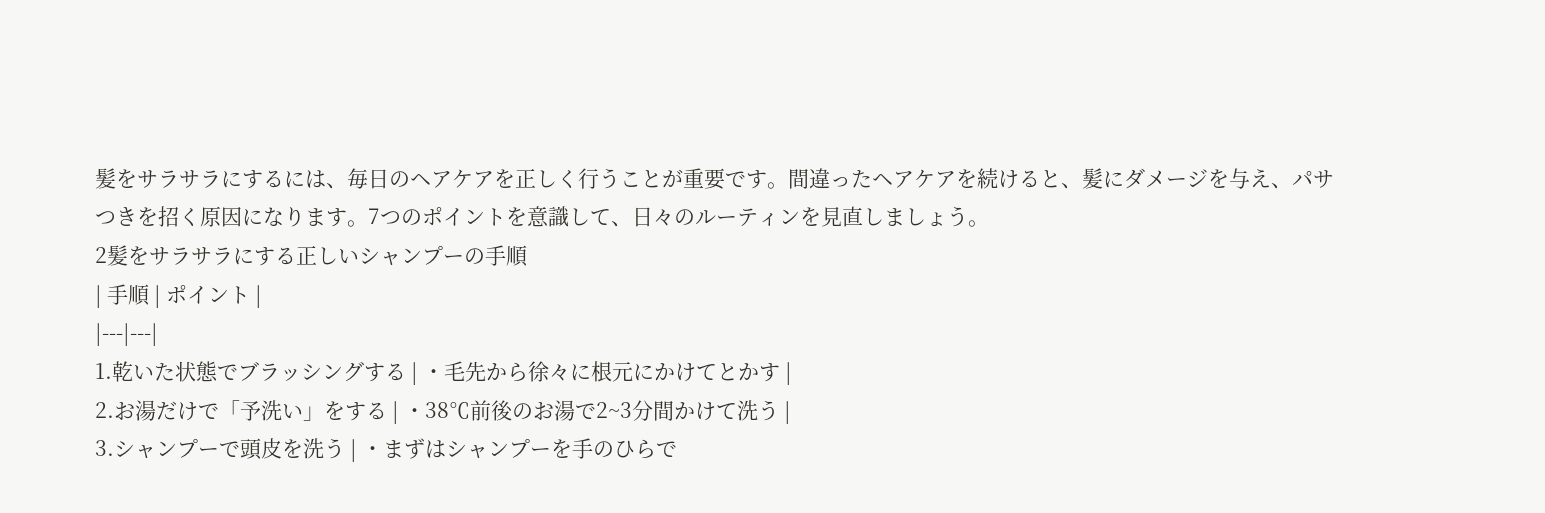髪をサラサラにするには、毎日のヘアケアを正しく行うことが重要です。間違ったヘアケアを続けると、髪にダメージを与え、パサつきを招く原因になります。7つのポイントを意識して、日々のルーティンを見直しましょう。
2髪をサラサラにする正しいシャンプーの手順
| 手順 | ポイント |
|---|---|
1.乾いた状態でブラッシングする | ・毛先から徐々に根元にかけてとかす |
2.お湯だけで「予洗い」をする | ・38℃前後のお湯で2~3分間かけて洗う |
3.シャンプーで頭皮を洗う | ・まずはシャンプーを手のひらで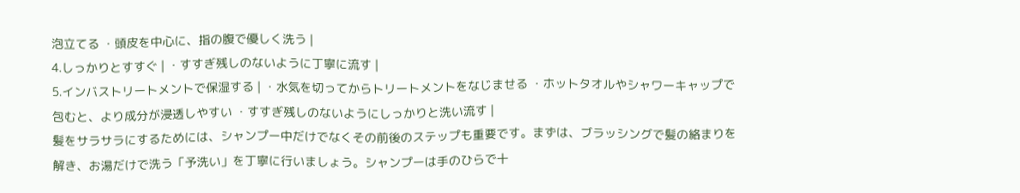泡立てる ・頭皮を中心に、指の腹で優しく洗う |
4.しっかりとすすぐ | ・すすぎ残しのないように丁寧に流す |
5.インバストリートメントで保湿する | ・水気を切ってからトリートメントをなじませる ・ホットタオルやシャワーキャップで包むと、より成分が浸透しやすい ・すすぎ残しのないようにしっかりと洗い流す |
髪をサラサラにするためには、シャンプー中だけでなくその前後のステップも重要です。まずは、ブラッシングで髪の絡まりを解き、お湯だけで洗う「予洗い」を丁寧に行いましょう。シャンプーは手のひらで十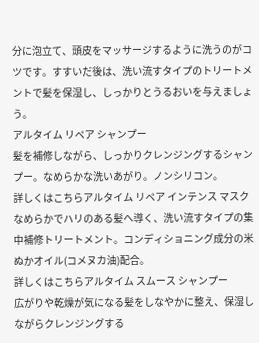分に泡立て、頭皮をマッサージするように洗うのがコツです。すすいだ後は、洗い流すタイプのトリートメントで髪を保湿し、しっかりとうるおいを与えましょう。
アルタイム リペア シャンプー
髪を補修しながら、しっかりクレンジングするシャンプー。なめらかな洗いあがり。ノンシリコン。
詳しくはこちらアルタイム リペア インテンス マスク
なめらかでハリのある髪へ導く、洗い流すタイプの集中補修トリートメント。コンディショニング成分の米ぬかオイル(コメヌカ油)配合。
詳しくはこちらアルタイム スムース シャンプー
広がりや乾燥が気になる髪をしなやかに整え、保湿しながらクレンジングする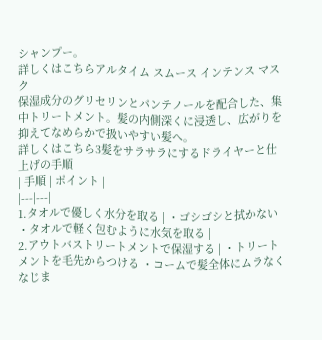シャンプー。
詳しくはこちらアルタイム スムース インテンス マスク
保湿成分のグリセリンとパンテノールを配合した、集中トリートメント。髪の内側深くに浸透し、広がりを抑えてなめらかで扱いやすい髪へ。
詳しくはこちら3髪をサラサラにするドライヤーと仕上げの手順
| 手順 | ポイント |
|---|---|
1.タオルで優しく水分を取る | ・ゴシゴシと拭かない ・タオルで軽く包むように水気を取る |
2.アウトバストリートメントで保湿する | ・トリートメントを毛先からつける ・コームで髪全体にムラなくなじま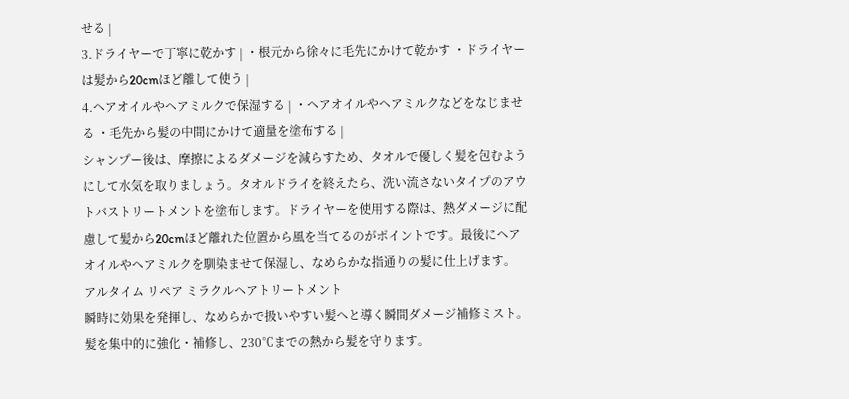せる |
3.ドライヤーで丁寧に乾かす | ・根元から徐々に毛先にかけて乾かす ・ドライヤーは髪から20cmほど離して使う |
4.ヘアオイルやヘアミルクで保湿する | ・ヘアオイルやヘアミルクなどをなじませる ・毛先から髪の中間にかけて適量を塗布する |
シャンプー後は、摩擦によるダメージを減らすため、タオルで優しく髪を包むようにして水気を取りましょう。タオルドライを終えたら、洗い流さないタイプのアウトバストリートメントを塗布します。ドライヤーを使用する際は、熱ダメージに配慮して髪から20cmほど離れた位置から風を当てるのがポイントです。最後にヘアオイルやヘアミルクを馴染ませて保湿し、なめらかな指通りの髪に仕上げます。
アルタイム リペア ミラクルヘアトリートメント
瞬時に効果を発揮し、なめらかで扱いやすい髪へと導く瞬間ダメージ補修ミスト。髪を集中的に強化・補修し、230℃までの熱から髪を守ります。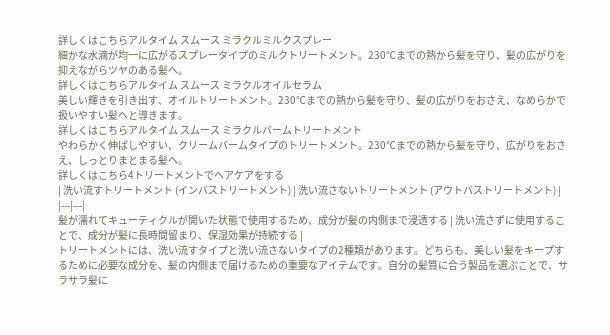詳しくはこちらアルタイム スムース ミラクルミルクスプレー
細かな水滴が均一に広がるスプレータイプのミルクトリートメント。230℃までの熱から髪を守り、髪の広がりを抑えながらツヤのある髪へ。
詳しくはこちらアルタイム スムース ミラクルオイルセラム
美しい輝きを引き出す、オイルトリートメント。230℃までの熱から髪を守り、髪の広がりをおさえ、なめらかで扱いやすい髪へと導きます。
詳しくはこちらアルタイム スムース ミラクルバームトリートメント
やわらかく伸ばしやすい、クリームバームタイプのトリートメント。230℃までの熱から髪を守り、広がりをおさえ、しっとりまとまる髪へ。
詳しくはこちら4トリートメントでヘアケアをする
| 洗い流すトリートメント (インバストリートメント) | 洗い流さないトリートメント (アウトバストリートメント) |
|---|---|
髪が濡れてキューティクルが開いた状態で使用するため、成分が髪の内側まで浸透する | 洗い流さずに使用することで、成分が髪に長時間留まり、保湿効果が持続する |
トリートメントには、洗い流すタイプと洗い流さないタイプの2種類があります。どちらも、美しい髪をキープするために必要な成分を、髪の内側まで届けるための重要なアイテムです。自分の髪質に合う製品を選ぶことで、サラサラ髪に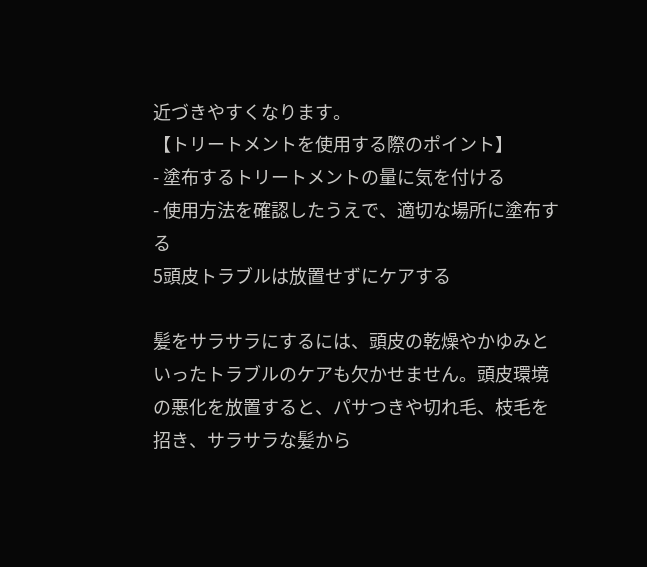近づきやすくなります。
【トリートメントを使用する際のポイント】
- 塗布するトリートメントの量に気を付ける
- 使用方法を確認したうえで、適切な場所に塗布する
5頭皮トラブルは放置せずにケアする

髪をサラサラにするには、頭皮の乾燥やかゆみといったトラブルのケアも欠かせません。頭皮環境の悪化を放置すると、パサつきや切れ毛、枝毛を招き、サラサラな髪から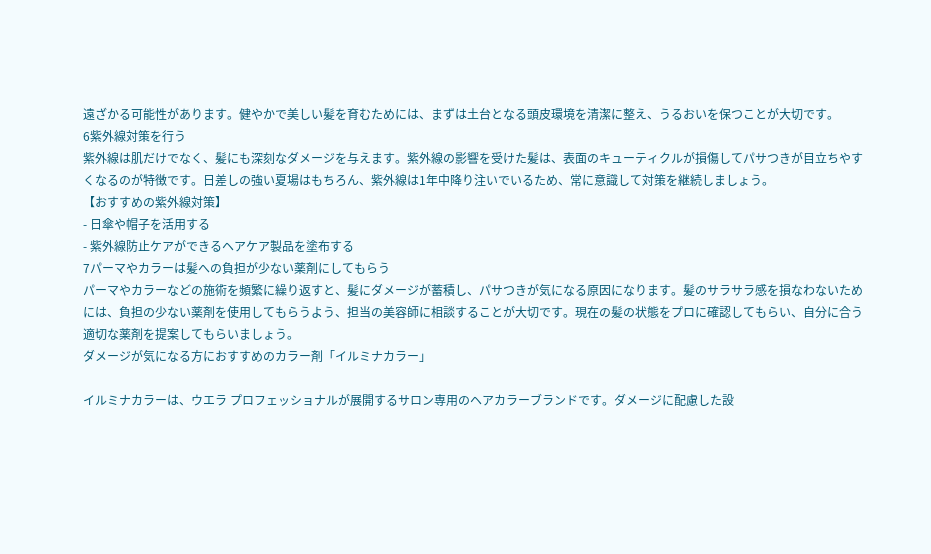遠ざかる可能性があります。健やかで美しい髪を育むためには、まずは土台となる頭皮環境を清潔に整え、うるおいを保つことが大切です。
6紫外線対策を行う
紫外線は肌だけでなく、髪にも深刻なダメージを与えます。紫外線の影響を受けた髪は、表面のキューティクルが損傷してパサつきが目立ちやすくなるのが特徴です。日差しの強い夏場はもちろん、紫外線は1年中降り注いでいるため、常に意識して対策を継続しましょう。
【おすすめの紫外線対策】
- 日傘や帽子を活用する
- 紫外線防止ケアができるヘアケア製品を塗布する
7パーマやカラーは髪への負担が少ない薬剤にしてもらう
パーマやカラーなどの施術を頻繁に繰り返すと、髪にダメージが蓄積し、パサつきが気になる原因になります。髪のサラサラ感を損なわないためには、負担の少ない薬剤を使用してもらうよう、担当の美容師に相談することが大切です。現在の髪の状態をプロに確認してもらい、自分に合う適切な薬剤を提案してもらいましょう。
ダメージが気になる方におすすめのカラー剤「イルミナカラー」

イルミナカラーは、ウエラ プロフェッショナルが展開するサロン専用のヘアカラーブランドです。ダメージに配慮した設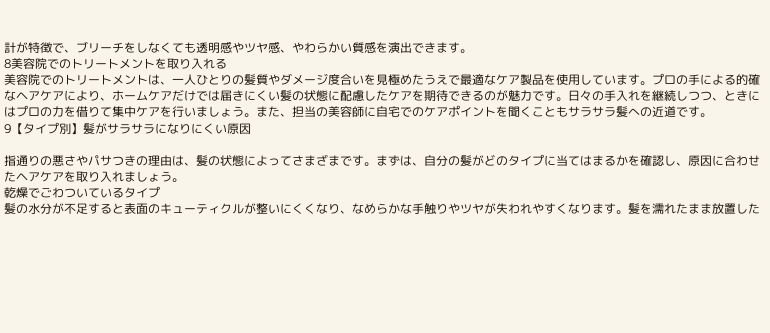計が特徴で、ブリーチをしなくても透明感やツヤ感、やわらかい質感を演出できます。
8美容院でのトリートメントを取り入れる
美容院でのトリートメントは、一人ひとりの髪質やダメージ度合いを見極めたうえで最適なケア製品を使用しています。プロの手による的確なヘアケアにより、ホームケアだけでは届きにくい髪の状態に配慮したケアを期待できるのが魅力です。日々の手入れを継続しつつ、ときにはプロの力を借りて集中ケアを行いましょう。また、担当の美容師に自宅でのケアポイントを聞くこともサラサラ髪への近道です。
9【タイプ別】髪がサラサラになりにくい原因

指通りの悪さやパサつきの理由は、髪の状態によってさまざまです。まずは、自分の髪がどのタイプに当てはまるかを確認し、原因に合わせたヘアケアを取り入れましょう。
乾燥でごわついているタイプ
髪の水分が不足すると表面のキューティクルが整いにくくなり、なめらかな手触りやツヤが失われやすくなります。髪を濡れたまま放置した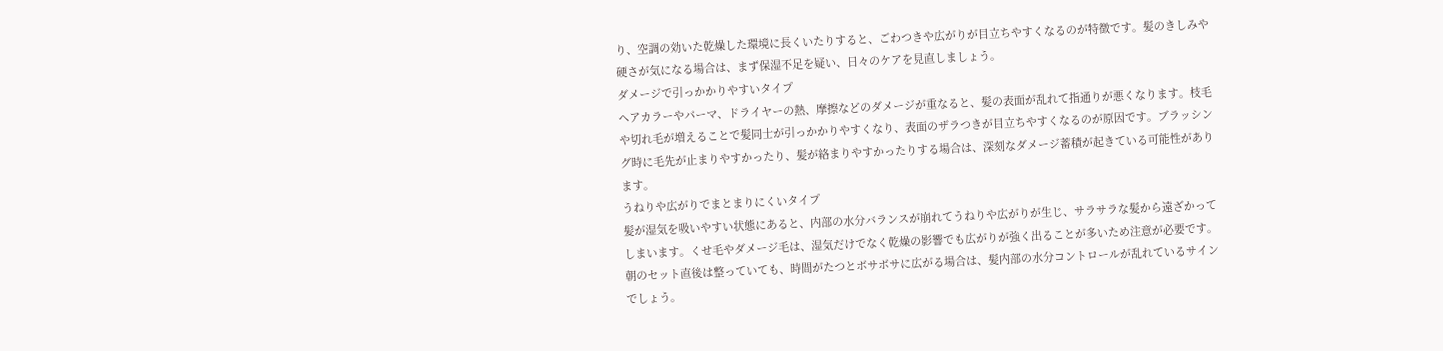り、空調の効いた乾燥した環境に長くいたりすると、ごわつきや広がりが目立ちやすくなるのが特徴です。髪のきしみや硬さが気になる場合は、まず保湿不足を疑い、日々のケアを見直しましょう。
ダメージで引っかかりやすいタイプ
ヘアカラーやパーマ、ドライヤーの熱、摩擦などのダメージが重なると、髪の表面が乱れて指通りが悪くなります。枝毛や切れ毛が増えることで髪同士が引っかかりやすくなり、表面のザラつきが目立ちやすくなるのが原因です。ブラッシング時に毛先が止まりやすかったり、髪が絡まりやすかったりする場合は、深刻なダメージ蓄積が起きている可能性があります。
うねりや広がりでまとまりにくいタイプ
髪が湿気を吸いやすい状態にあると、内部の水分バランスが崩れてうねりや広がりが生じ、サラサラな髪から遠ざかってしまいます。くせ毛やダメージ毛は、湿気だけでなく乾燥の影響でも広がりが強く出ることが多いため注意が必要です。朝のセット直後は整っていても、時間がたつとボサボサに広がる場合は、髪内部の水分コントロールが乱れているサインでしょう。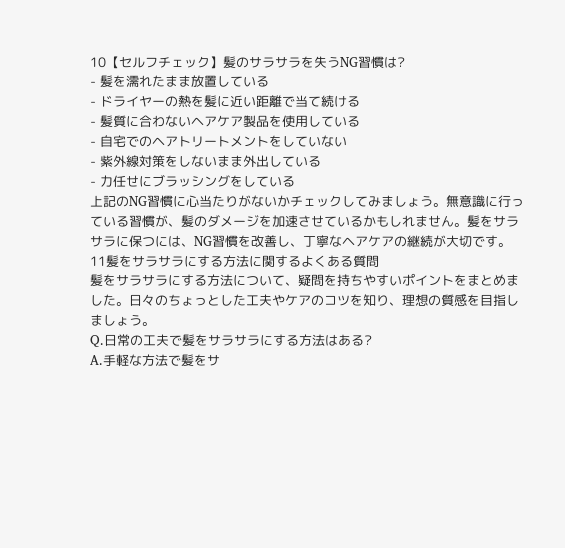10【セルフチェック】髪のサラサラを失うNG習慣は?
- 髪を濡れたまま放置している
- ドライヤーの熱を髪に近い距離で当て続ける
- 髪質に合わないヘアケア製品を使用している
- 自宅でのヘアトリートメントをしていない
- 紫外線対策をしないまま外出している
- 力任せにブラッシングをしている
上記のNG習慣に心当たりがないかチェックしてみましょう。無意識に行っている習慣が、髪のダメージを加速させているかもしれません。髪をサラサラに保つには、NG習慣を改善し、丁寧なヘアケアの継続が大切です。
11髪をサラサラにする方法に関するよくある質問
髪をサラサラにする方法について、疑問を持ちやすいポイントをまとめました。日々のちょっとした工夫やケアのコツを知り、理想の質感を目指しましょう。
Q.日常の工夫で髪をサラサラにする方法はある?
A.手軽な方法で髪をサ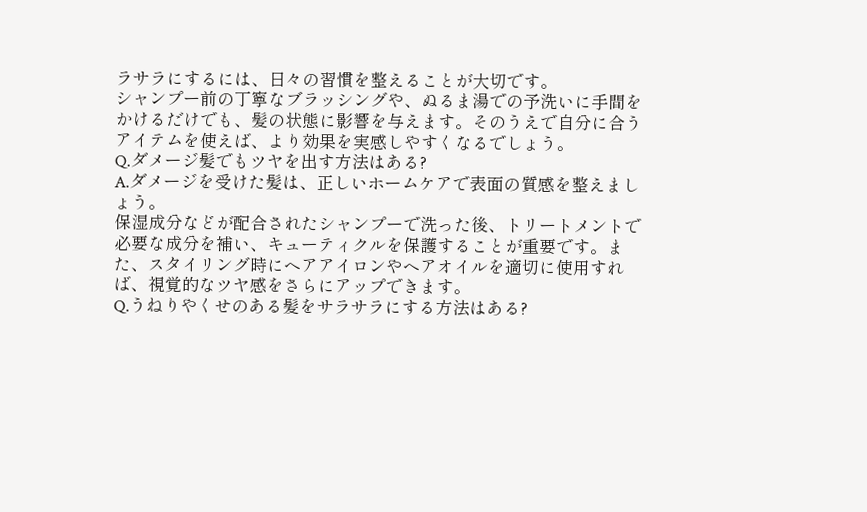ラサラにするには、日々の習慣を整えることが大切です。
シャンプー前の丁寧なブラッシングや、ぬるま湯での予洗いに手間をかけるだけでも、髪の状態に影響を与えます。そのうえで自分に合うアイテムを使えば、より効果を実感しやすくなるでしょう。
Q.ダメージ髪でもツヤを出す方法はある?
A.ダメージを受けた髪は、正しいホームケアで表面の質感を整えましょう。
保湿成分などが配合されたシャンプーで洗った後、トリートメントで必要な成分を補い、キューティクルを保護することが重要です。また、スタイリング時にヘアアイロンやヘアオイルを適切に使用すれば、視覚的なツヤ感をさらにアップできます。
Q.うねりやくせのある髪をサラサラにする方法はある?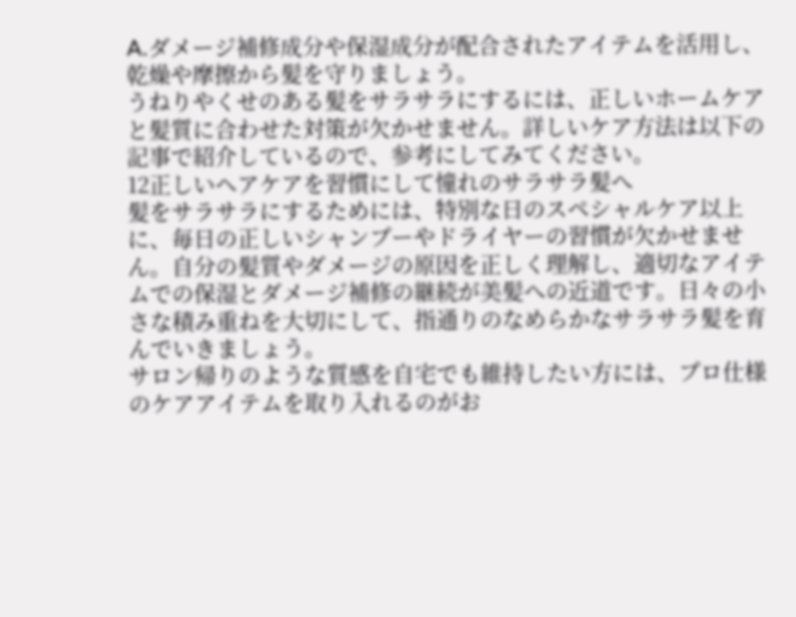A.ダメージ補修成分や保湿成分が配合されたアイテムを活用し、乾燥や摩擦から髪を守りましょう。
うねりやくせのある髪をサラサラにするには、正しいホームケアと髪質に合わせた対策が欠かせません。詳しいケア方法は以下の記事で紹介しているので、参考にしてみてください。
12正しいヘアケアを習慣にして憧れのサラサラ髪へ
髪をサラサラにするためには、特別な日のスペシャルケア以上に、毎日の正しいシャンプーやドライヤーの習慣が欠かせません。自分の髪質やダメージの原因を正しく理解し、適切なアイテムでの保湿とダメージ補修の継続が美髪への近道です。日々の小さな積み重ねを大切にして、指通りのなめらかなサラサラ髪を育んでいきましょう。
サロン帰りのような質感を自宅でも維持したい方には、プロ仕様のケアアイテムを取り入れるのがお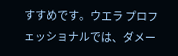すすめです。ウエラ プロフェッショナルでは、ダメー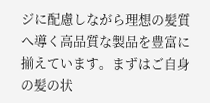ジに配慮しながら理想の髪質へ導く高品質な製品を豊富に揃えています。まずはご自身の髪の状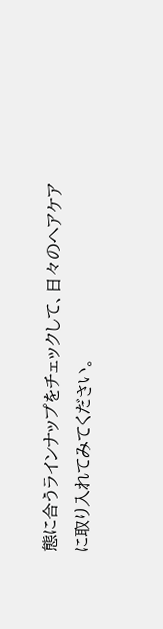態に合うラインナップをチェックして、日々のヘアケアに取り入れてみてください。